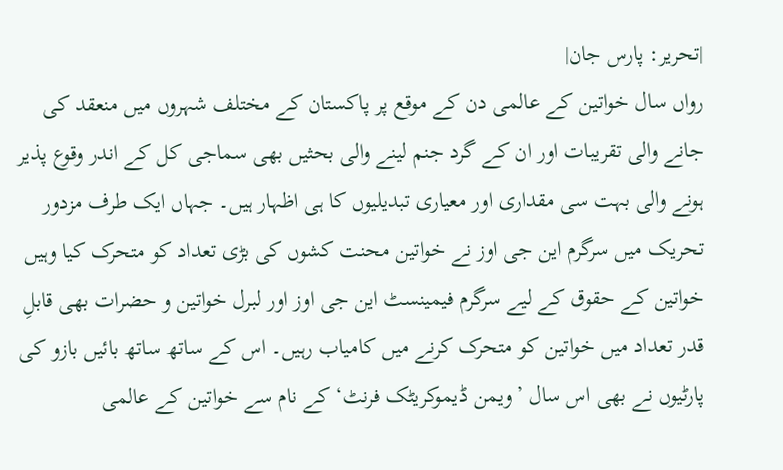|تحریر: پارس جان|
رواں سال خواتین کے عالمی دن کے موقع پر پاکستان کے مختلف شہروں میں منعقد کی جانے والی تقریبات اور ان کے گرد جنم لینے والی بحثیں بھی سماجی کل کے اندر وقوع پذیر ہونے والی بہت سی مقداری اور معیاری تبدیلیوں کا ہی اظہار ہیں۔ جہاں ایک طرف مزدور تحریک میں سرگرم این جی اوز نے خواتین محنت کشوں کی بڑی تعداد کو متحرک کیا وہیں خواتین کے حقوق کے لیے سرگرم فیمینسٹ این جی اوز اور لبرل خواتین و حضرات بھی قابلِ قدر تعداد میں خواتین کو متحرک کرنے میں کامیاب رہیں۔ اس کے ساتھ ساتھ بائیں بازو کی پارٹیوں نے بھی اس سال ’ویمن ڈیموکریٹک فرنٹ‘ کے نام سے خواتین کے عالمی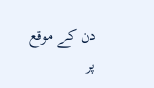دن کے موقع پر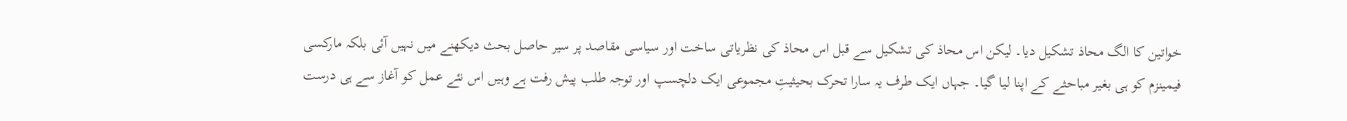خواتین کا الگ محاذ تشکیل دیا۔ لیکن اس محاذ کی تشکیل سے قبل اس محاذ کی نظریاتی ساخت اور سیاسی مقاصد پر سیر حاصل بحث دیکھنے میں نہیں آئی بلکہ مارکسی فیمینزم کو ہی بغیر مباحثے کے اپنا لیا گیا۔ جہاں ایک طرف یہ سارا تحرک بحیثیتِ مجموعی ایک دلچسپ اور توجہ طلب پیش رفت ہے وہیں اس نئے عمل کو آغاز سے ہی درست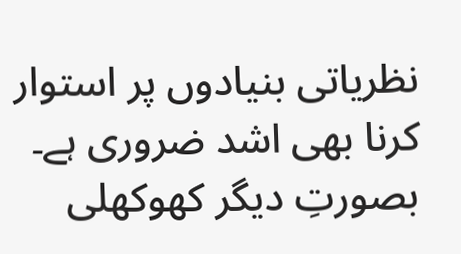نظریاتی بنیادوں پر استوار کرنا بھی اشد ضروری ہے۔ بصورتِ دیگر کھوکھلی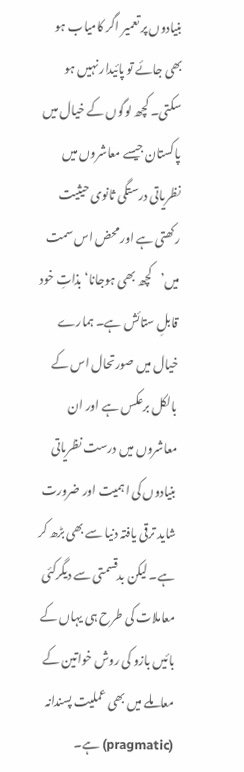بنیادوں پر تعمیر اگر کامیاب ہو بھی جائے تو پائیدار نہیں ہو سکتی۔ کچھ لوگوں کے خیال میں پاکستان جیسے معاشروں میں نظریاتی درستگی ثانوی حیثیت رکھتی ہے اور محض اس سمت میں’کچھ بھی ہوجانا‘ بذاتِ خود قابلِ ستائش ہے۔ ہمارے خیال میں صورتحال اس کے بالکل برعکس ہے اور ان معاشروں میں درست نظریاتی بنیادوں کی اہمیت اور ضرورت شاید ترقی یافتہ دنیا سے بھی بڑھ کر ہے۔ لیکن بدقسمتی سے دیگرکئی معاملات کی طرح ہی یہاں کے بائیں بازو کی روش خواتین کے معاملے میں بھی عملیت پسندانہ (pragmatic) ہے۔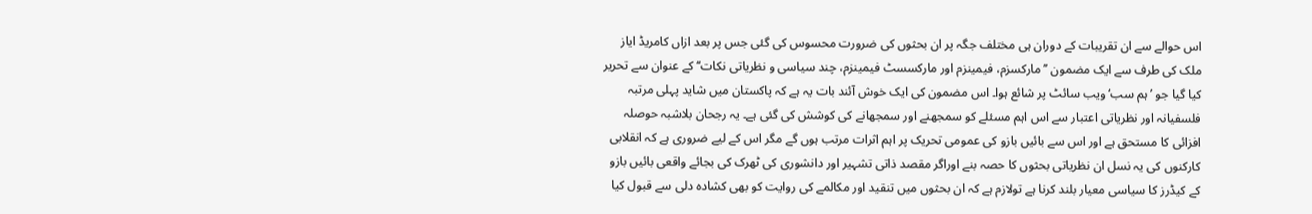اس حوالے سے ان تقریبات کے دوران ہی مختلف جگہ پر ان بحثوں کی ضرورت محسوس کی گئی جس پر بعد ازاں کامریڈ ایاز ملک کی طرف سے ایک مضمون ’’مارکسزم، فیمینزم اور مارکسسٹ فیمینزم، چند سیاسی و نظریاتی نکات‘‘ کے عنوان سے تحریر کیا گیا جو ’ہم سب‘ ویب سائٹ پر شائع ہوا۔ اس مضمون کی ایک خوش آئند بات یہ ہے کہ پاکستان میں شاید پہلی مرتبہ فلسفیانہ اور نظریاتی اعتبار سے اس اہم مسئلے کو سمجھنے اور سمجھانے کی کوشش کی گئی ہے۔ یہ رجحان بلاشبہ حوصلہ افزائی کا مستحق ہے اور اس سے بائیں بازو کی عمومی تحریک پر اہم اثرات مرتب ہوں گے مگر اس کے لیے ضروری ہے کہ انقلابی کارکنوں کی یہ نسل ان نظریاتی بحثوں کا حصہ بنے اوراگر مقصد ذاتی تشہیر اور دانشوری کی ٹھرک کی بجائے واقعی بائیں بازو کے کیڈرز کا سیاسی معیار بلند کرنا ہے تولازم ہے کہ ان بحثوں میں تنقید اور مکالمے کی روایت کو بھی کشادہ دلی سے قبول کیا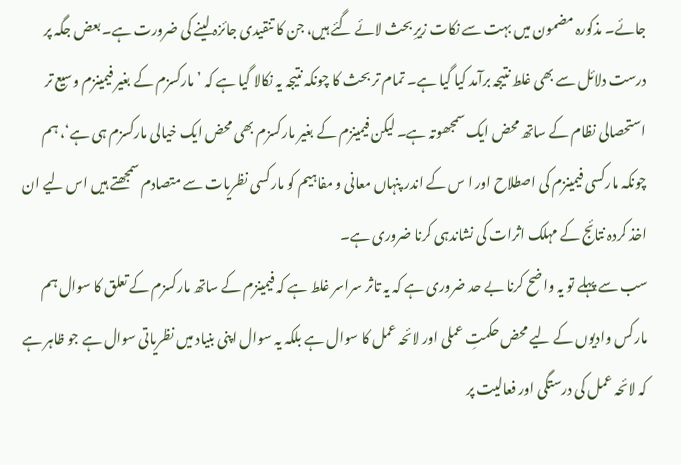جائے۔ مذکورہ مضمون میں بہت سے نکات زیرِ بحث لائے گئے ہیں، جن کا تنقیدی جائزہ لینے کی ضرورت ہے۔ بعض جگہ پر درست دلائل سے بھی غلط نتیجہ برآمد کیا گیا ہے۔ تمام تر بحث کا چونکہ نتیجہ یہ نکالا گیا ہے کہ ’مارکسزم کے بغیر فیمینزم وسیع تر استحصالی نظام کے ساتھ محض ایک سمجھوتہ ہے۔ لیکن فیمینزم کے بغیر مارکسزم بھی محض ایک خیالی مارکسزم ہی ہے‘، ہم چونکہ مارکسی فیمینزم کی اصطلاح اور ا س کے اندر پنہاں معانی و مفاہیم کو مارکسی نظریات سے متصادم سمجھتے ہیں اس لیے ان اخذ کردہ نتائج کے مہلک اثرات کی نشاندہی کرنا ضروری ہے۔
سب سے پہلے تو یہ واضح کرنا بے حد ضروری ہے کہ یہ تاثر سراسر غلط ہے کہ فیمینزم کے ساتھ مارکسزم کے تعلق کا سوال ہم مارکس وادیوں کے لیے محض حکمتِ عملی اور لائحہ عمل کا سوال ہے بلکہ یہ سوال اپنی بنیاد میں نظریاتی سوال ہے جو ظاہر ہے کہ لائحہ عمل کی درستگی اور فعالیت پر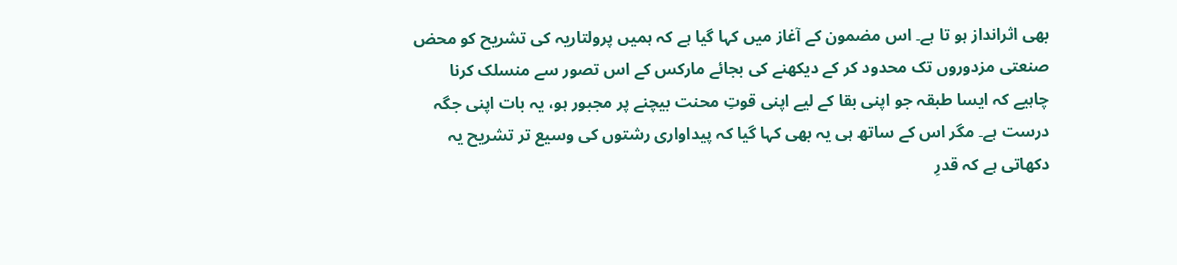بھی اثرانداز ہو تا ہے۔ اس مضمون کے آغاز میں کہا گیا ہے کہ ہمیں پرولتاریہ کی تشریح کو محض صنعتی مزدوروں تک محدود کر کے دیکھنے کی بجائے مارکس کے اس تصور سے منسلک کرنا چاہیے کہ ایسا طبقہ جو اپنی بقا کے لیے اپنی قوتِ محنت بیچنے پر مجبور ہو، یہ بات اپنی جگہ درست ہے۔ مگر اس کے ساتھ ہی یہ بھی کہا گیا کہ پیداواری رشتوں کی وسیع تر تشریح یہ دکھاتی ہے کہ قدرِ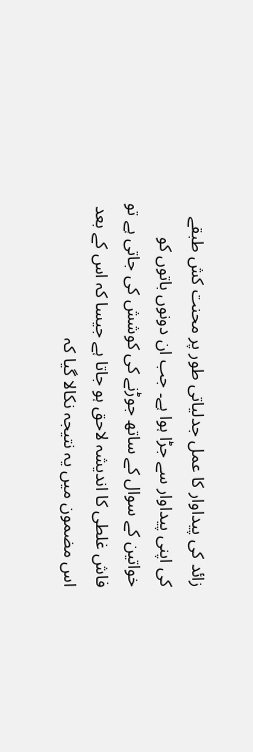زائد کی پیداوار کا عمل جدلیاتی طور پر محنت کش طبقے کی اپنی پیداوار سے جڑا ہوا ہے۔ جب ان دونوں باتوں کو خواتین کے سوال کے ساتھ جوڑنے کی کوشش کی جاتی ہے تو فاش غلطی کا اندیشہ لاحق ہو جاتا ہے جیسا کہ اس کے بعد اس مضمون میں یہ نتیجہ نکالا گیا کہ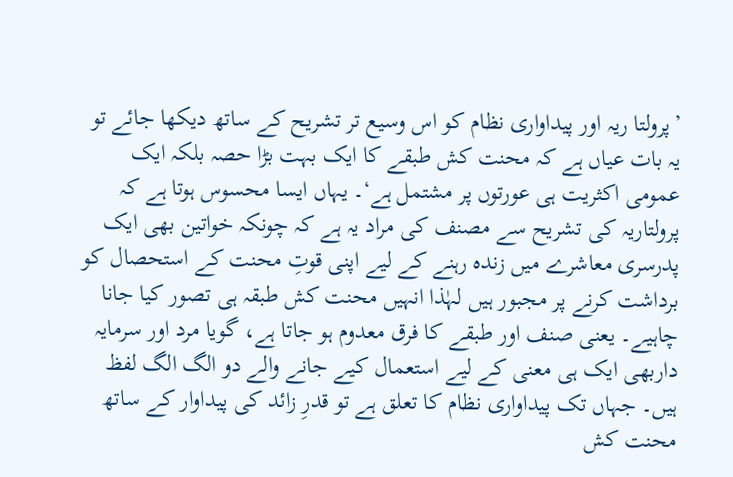’پرولتا ریہ اور پیداواری نظام کو اس وسیع تر تشریح کے ساتھ دیکھا جائے تو یہ بات عیاں ہے کہ محنت کش طبقے کا ایک بہت بڑا حصہ بلکہ ایک عمومی اکثریت ہی عورتوں پر مشتمل ہے‘۔ یہاں ایسا محسوس ہوتا ہے کہ پرولتاریہ کی تشریح سے مصنف کی مراد یہ ہے کہ چونکہ خواتین بھی ایک پدرسری معاشرے میں زندہ رہنے کے لیے اپنی قوتِ محنت کے استحصال کو برداشت کرنے پر مجبور ہیں لہٰذا انہیں محنت کش طبقہ ہی تصور کیا جانا چاہیے۔ یعنی صنف اور طبقے کا فرق معدوم ہو جاتا ہے، گویا مرد اور سرمایہ داربھی ایک ہی معنی کے لیے استعمال کیے جانے والے دو الگ الگ لفظ ہیں۔ جہاں تک پیداواری نظام کا تعلق ہے تو قدرِ زائد کی پیداوار کے ساتھ محنت کش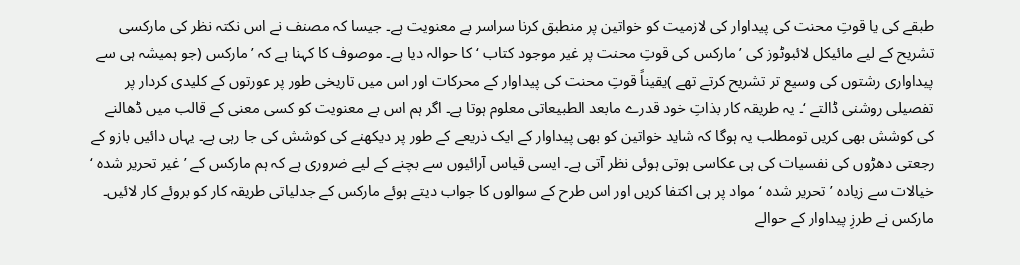طبقے کی یا قوتِ محنت کی پیداوار کی لازمیت کو خواتین پر منطبق کرنا سراسر بے معنویت ہے۔ جیسا کہ مصنف نے اس نکتہ نظر کی مارکسی تشریح کے لیے مائیکل لائبوٹوز کی ’مارکس کی قوتِ محنت پر غیر موجود کتاب ‘ کا حوالہ دیا ہے۔ موصوف کا کہنا ہے کہ ’مارکس (جو ہمیشہ ہی سے پیداواری رشتوں کی وسیع تر تشریح کرتے تھے )یقیناً قوتِ محنت کی پیداوار کے محرکات اور اس میں تاریخی طور پر عورتوں کے کلیدی کردار پر تفصیلی روشنی ڈالتے ‘۔ یہ طریقہ کار بذاتِ خود قدرے مابعد الطبیعاتی معلوم ہوتا ہے۔ اگر ہم اس بے معنویت کو کسی معنی کے قالب میں ڈھالنے کی کوشش بھی کریں تومطلب یہ ہوگا کہ شاید خواتین کو بھی پیداوار کے ایک ذریعے کے طور پر دیکھنے کی کوشش کی جا رہی ہے۔ یہاں دائیں بازو کے رجعتی دھڑوں کی نفسیات کی ہی عکاسی ہوتی ہوئی نظر آتی ہے۔ ایسی قیاس آرائیوں سے بچنے کے لیے ضروری ہے کہ ہم مارکس کے ’غیر تحریر شدہ ‘ خیالات سے زیادہ ’تحریر شدہ ‘ مواد پر ہی اکتفا کریں اور اس طرح کے سوالوں کا جواب دیتے ہوئے مارکس کے جدلیاتی طریقہ کار کو بروئے کار لائیں۔
مارکس نے طرزِ پیداوار کے حوالے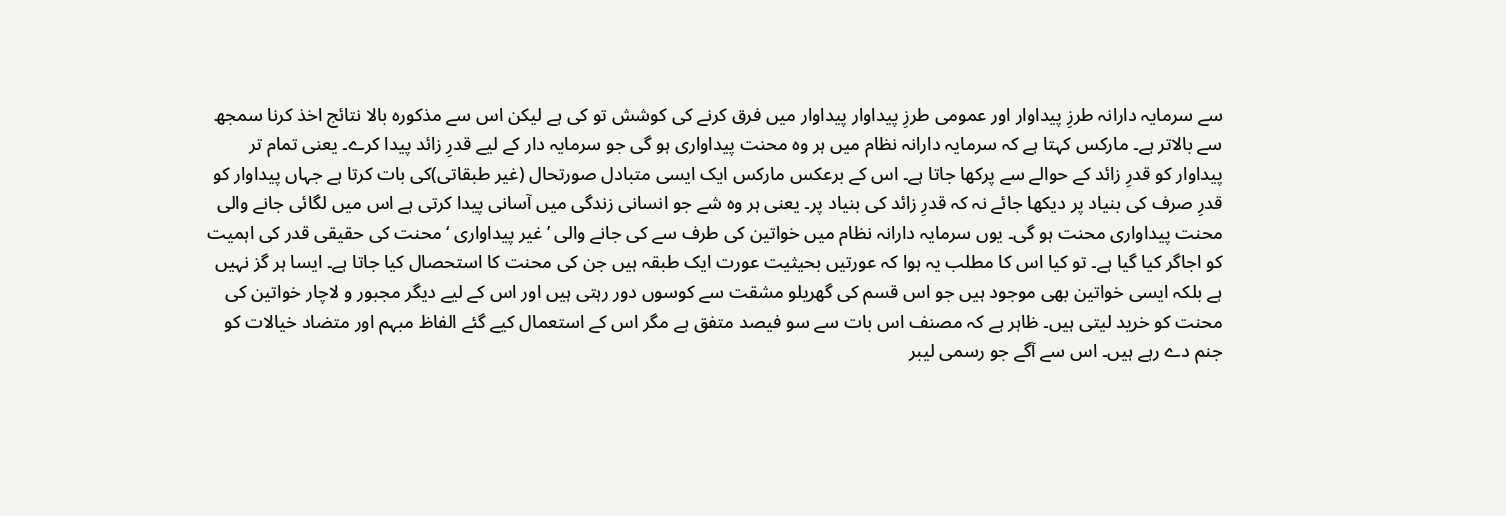سے سرمایہ دارانہ طرزِ پیداوار اور عمومی طرزِ پیداوار پیداوار میں فرق کرنے کی کوشش تو کی ہے لیکن اس سے مذکورہ بالا نتائج اخذ کرنا سمجھ سے بالاتر ہے۔ مارکس کہتا ہے کہ سرمایہ دارانہ نظام میں ہر وہ محنت پیداواری ہو گی جو سرمایہ دار کے لیے قدرِ زائد پیدا کرے۔ یعنی تمام تر پیداوار کو قدرِ زائد کے حوالے سے پرکھا جاتا ہے۔ اس کے برعکس مارکس ایک ایسی متبادل صورتحال (غیر طبقاتی)کی بات کرتا ہے جہاں پیداوار کو قدرِ صرف کی بنیاد پر دیکھا جائے نہ کہ قدرِ زائد کی بنیاد پر۔ یعنی ہر وہ شے جو انسانی زندگی میں آسانی پیدا کرتی ہے اس میں لگائی جانے والی محنت پیداواری محنت ہو گی۔ یوں سرمایہ دارانہ نظام میں خواتین کی طرف سے کی جانے والی ’غیر پیداواری ‘محنت کی حقیقی قدر کی اہمیت کو اجاگر کیا گیا ہے۔ تو کیا اس کا مطلب یہ ہوا کہ عورتیں بحیثیت عورت ایک طبقہ ہیں جن کی محنت کا استحصال کیا جاتا ہے۔ ایسا ہر گز نہیں ہے بلکہ ایسی خواتین بھی موجود ہیں جو اس قسم کی گھریلو مشقت سے کوسوں دور رہتی ہیں اور اس کے لیے دیگر مجبور و لاچار خواتین کی محنت کو خرید لیتی ہیں۔ ظاہر ہے کہ مصنف اس بات سے سو فیصد متفق ہے مگر اس کے استعمال کیے گئے الفاظ مبہم اور متضاد خیالات کو جنم دے رہے ہیں۔ اس سے آگے جو رسمی لیبر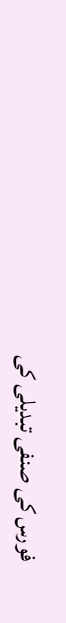فورس کی صنفی تبدیلی کی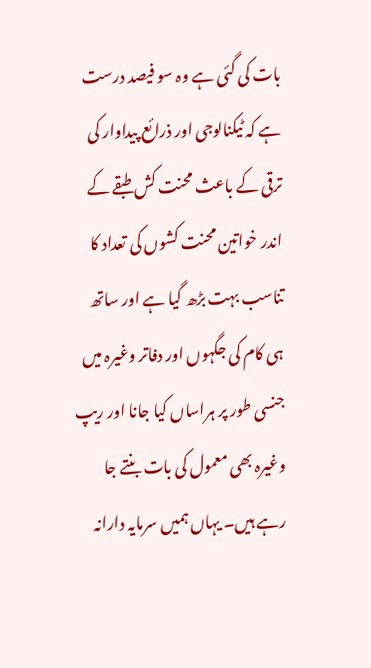بات کی گئی ہے وہ سو فیصد درست ہے کہ ٹیکنالوجی اور ذرائع پیداوار کی ترقی کے باعث محنت کش طبقے کے اندر خواتین محنت کشوں کی تعداد کا تناسب بہت بڑھ گیا ہے اور ساتھ ہی کام کی جگہوں اور دفاتر وغیرہ میں جنسی طور پر ہراساں کیا جانا اور ریپ وغیرہ بھی معمول کی بات بنتے جا رہے ہیں۔ یہاں ہمیں سرمایہ دارانہ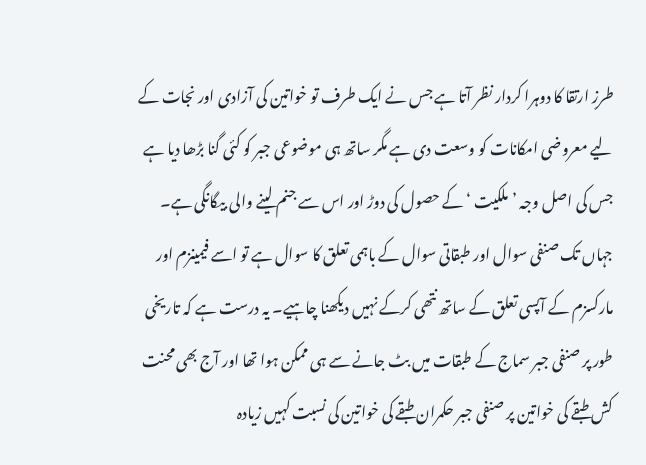طرزِ ارتقا کا دوہرا کردار نظر آتا ہے جس نے ایک طرف تو خواتین کی آزادی اور نجات کے لیے معروضی امکانات کو وسعت دی ہے مگر ساتھ ہی موضوعی جبر کو کئی گنا بڑھا دیا ہے جس کی اصل وجہ ’ملکیت ‘کے حصول کی دوڑ اور اس سے جنم لینے والی بیگانگی ہے۔
جہاں تک صنفی سوال اور طبقاتی سوال کے باہمی تعلق کا سوال ہے تو اسے فیمینزم اور مارکسزم کے آپسی تعلق کے ساتھ نتھی کرکے نہیں دیکھنا چاہیے۔ یہ درست ہے کہ تاریخی طور پر صنفی جبر سماج کے طبقات میں بٹ جانے سے ہی ممکن ہوا تھا اور آج بھی محنت کش طبقے کی خواتین پر صنفی جبر حکمران طبقے کی خواتین کی نسبت کہیں زیادہ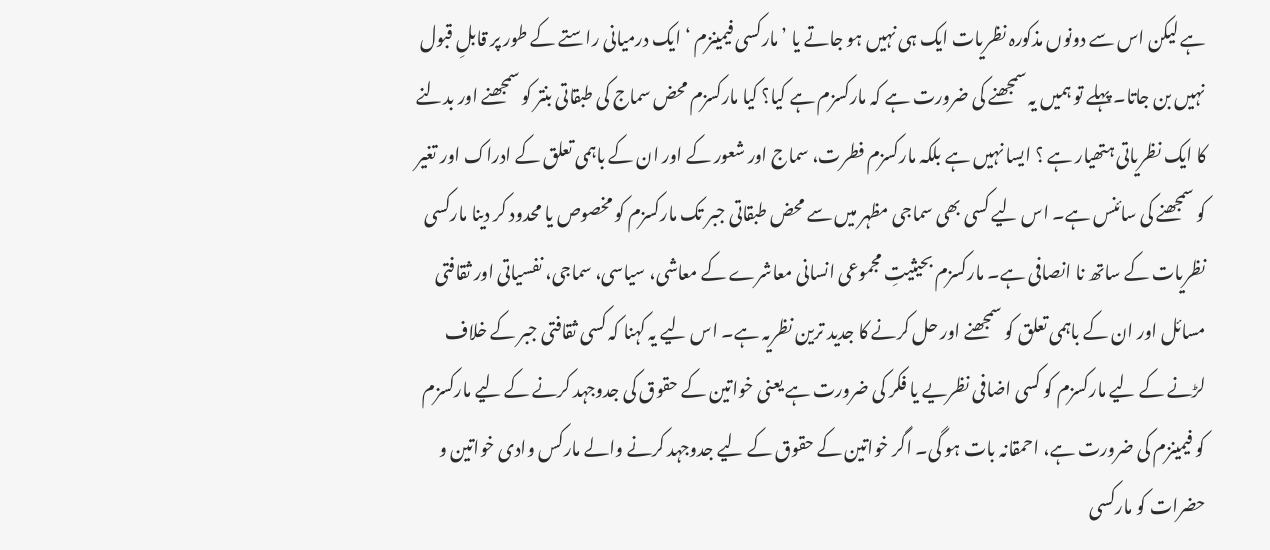ہے لیکن اس سے دونوں مذکورہ نظریات ایک ہی نہیں ہو جاتے یا ’مارکسی فیمینزم ‘ ایک درمیانی راستے کے طور پر قابلِ قبول نہیں بن جاتا۔ پہلے تو ہمیں یہ سمجھنے کی ضرورت ہے کہ مارکسزم ہے کیا؟ کیا مارکسزم محض سماج کی طبقاتی بنتر کو سمجھنے اور بدلنے کا ایک نظریاتی ہتھیار ہے ؟ ایسا نہیں ہے بلکہ مارکسزم فطرت، سماج اور شعور کے اور ان کے باہمی تعلق کے ادراک اور تغیر کو سمجھنے کی سائنس ہے۔ اس لیے کسی بھی سماجی مظہر میں سے محض طبقاتی جبر تک مارکسزم کو مخصوص یا محدود کر دینا مارکسی نظریات کے ساتھ نا انصافی ہے۔ مارکسزم بحیثیتِ مجموعی انسانی معاشرے کے معاشی، سیاسی، سماجی، نفسیاتی اور ثقافتی مسائل اور ان کے باہمی تعلق کو سمجھنے اور حل کرنے کا جدید ترین نظریہ ہے۔ اس لیے یہ کہنا کہ کسی ثقافتی جبر کے خلاف لڑنے کے لیے مارکسزم کو کسی اضافی نظریے یا فکر کی ضرورت ہے یعنی خواتین کے حقوق کی جدوجہد کرنے کے لیے مارکسزم کو فیمینزم کی ضرورت ہے، احمقانہ بات ہو گی۔ اگر خواتین کے حقوق کے لیے جدوجہد کرنے والے مارکس وادی خواتین و حضرات کو مارکسی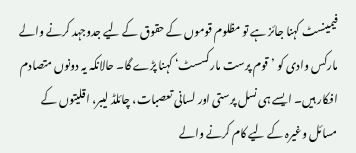فیمینسٹ کہنا جائز ہے تو مظلوم قوموں کے حقوق کے لیے جدوجہد کرنے والے مارکس وادی کو ’قوم پرست مارکسسٹ‘ کہنا پڑے گا۔ حالانکہ یہ دونوں متصادم افکار ہیں۔ ایسے ہی نسل پرستی اور لسانی تعصبات، چائلڈ لیبر، اقلیتوں کے مسائل وغیرہ کے لیے کام کرنے والے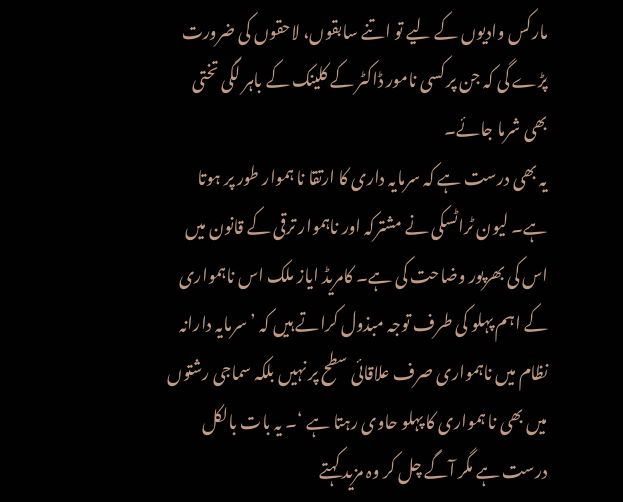مارکس وادیوں کے لیے تو اتنے سابقوں، لاحقوں کی ضرورت پڑے گی کہ جن پر کسی نامور ڈاکٹر کے کلینک کے باہر لگی تختی بھی شرما جائے۔
یہ بھی درست ہے کہ سرمایہ داری کا ارتقا نا ہموار طور پر ہوتا ہے۔ لیون ٹراٹسکی نے مشترکہ اور ناہموار ترقی کے قانون میں اس کی بھرپور وضاحت کی ہے۔ کامریڈ ایاز ملک اس ناہمواری کے اہم پہلو کی طرف توجہ مبذول کراتے ہیں کہ ’سرمایہ دارانہ نظام میں ناہمواری صرف علاقائی سطح پر نہیں بلکہ سماجی رشتوں میں بھی نا ہمواری کا پہلو حاوی رہتا ہے ‘۔ یہ بات بالکل درست ہے مگر آگے چل کر وہ مزید کہتے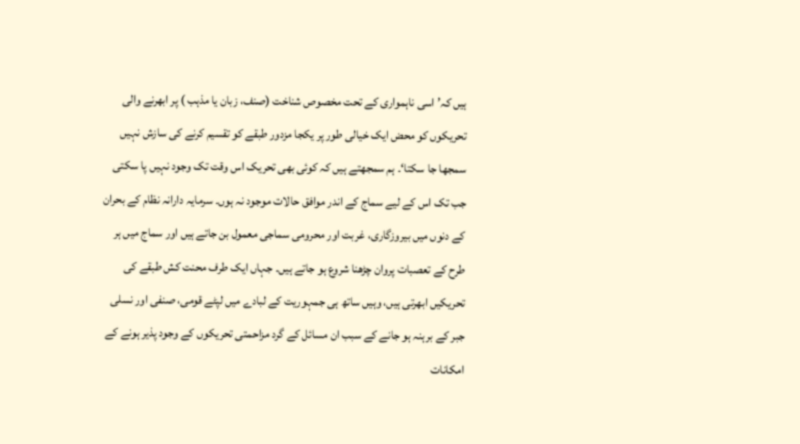ہیں کہ’ اسی ناہمواری کے تحت مخصوص شناخت (صنف، زبان یا مذہب ) پر ابھرنے والی تحریکوں کو محض ایک خیالی طور پر یکجا مزدور طبقے کو تقسیم کرنے کی سازش نہیں سمجھا جا سکتا‘۔ ہم سمجھتے ہیں کہ کوئی بھی تحریک اس وقت تک وجود نہیں پا سکتی جب تک اس کے لیے سماج کے اندر موافق حالات موجود نہ ہوں۔ سرمایہ دارانہ نظام کے بحران کے دنوں میں بیروزگاری، غربت اور محرومی سماجی معمول بن جاتے ہیں اور سماج میں ہر طرح کے تعصبات پروان چڑھنا شروع ہو جاتے ہیں۔ جہاں ایک طرف محنت کش طبقے کی تحریکیں ابھرتی ہیں، وہیں ساتھ ہی جمہوریت کے لبادے میں لپٹے قومی، صنفی اور نسلی جبر کے برہنہ ہو جانے کے سبب ان مسائل کے گرد مزاحمتی تحریکوں کے وجود پذیر ہونے کے امکانات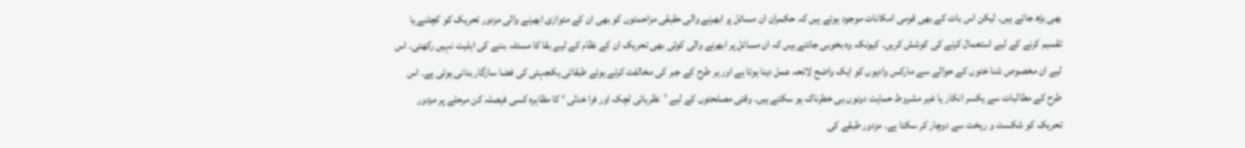بھی بڑھ جاتے ہیں۔ لیکن اس بات کے بھی قومی امکانات موجود ہوتے ہیں کہ حکمران ان مسائل پر ابھرنے والی حقیقی مزاحمتوں کو بھی ان کے متوازی ابھرنے والی مزدور تحریک کو کچلنے یا تقسیم کرنے کے لیے استعمال کرنے کی کوشش کریں۔ کیونکہ وہ بخوبی جانتے ہیں کہ ان مسائل پر ابھرنے والی کوئی بھی تحریک ان کے نظام کے لیے بقا کا مسئلہ بننے کی اہلیت نہیں رکھتی۔ اس لیے ان مخصوص شنا ختوں کے حوالے سے مارکس وادیوں کو ایک واضح لائحہ عمل دینا ہوتا ہے اور ہر طرح کے جبر کی مخالفت کرتے ہوئے طبقاتی یکجہتی کی فضا سازگار بنانی ہوتی ہے۔ اس طرح کے مطالبات سے یکسر انکار یا غیر مشروط حمایت دونوں ہی خطرناک ہو سکتے ہیں۔ وقتی مصلحتوں کے لیے ’نظریاتی لچک اور فرا خدلی ‘ کا مظاہرہ کسی فیصلہ کن مرحلے پر مزدور تحریک کو شکست و ریخت سے دوچار کر سکتا ہے۔ مزدور طبقے کی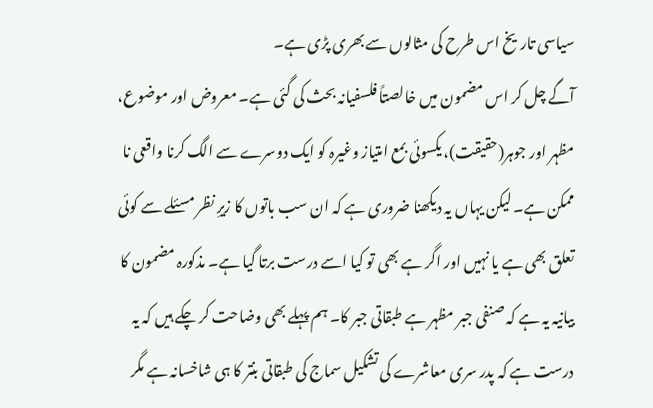سیاسی تاریخ اس طرح کی مثالوں سے بھری پڑی ہے۔
آگے چل کر اس مضمون میں خالصتاً فلسفیانہ بحث کی گئی ہے۔ معروض اور موضوع، مظہر اور جوہر(حقیقت)، یکسوئی بمع امتیاز وغیرہ کو ایک دوسرے سے الگ کرنا واقعی نا ممکن ہے۔ لیکن یہاں یہ دیکھنا ضروری ہے کہ ان سب باتوں کا زیرِ نظر مسئلے سے کوئی تعلق بھی ہے یا نہیں اور اگر ہے بھی تو کیا اسے درست برتا گیا ہے۔ مذکورہ مضمون کا بیانیہ یہ ہے کہ صنفی جبر مظہر ہے طبقاتی جبر کا۔ ہم پہلے بھی وضاحت کر چکے ہیں کہ یہ درست ہے کہ پدر سری معاشرے کی تشکیل سماج کی طبقاتی بنتر کا ہی شاخسانہ ہے مگر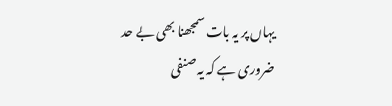یہاں پر یہ بات سمجھنا بھی بے حد ضروری ہے کہ یہ صنفی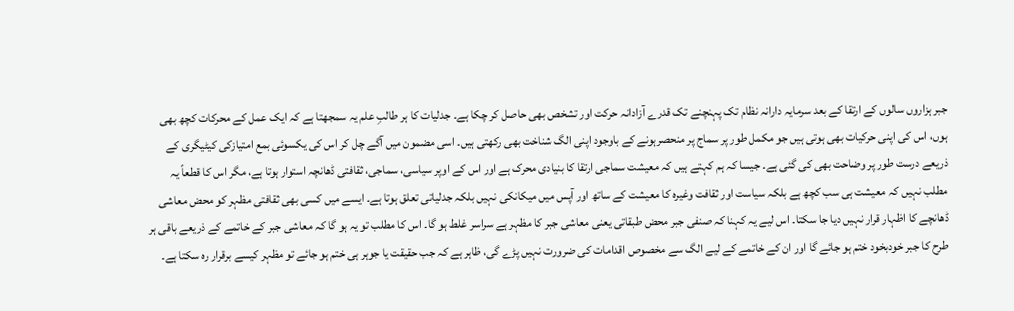جبر ہزاروں سالوں کے ارتقا کے بعد سرمایہ دارانہ نظام تک پہنچنے تک قدرے آزادانہ حرکت اور تشخص بھی حاصل کر چکا ہے۔ جدلیات کا ہر طالبِ علم یہ سمجھتا ہے کہ ایک عمل کے محرکات کچھ بھی ہوں، اس کی اپنی حرکیات بھی ہوتی ہیں جو مکمل طور پر سماج پر منحصرہونے کے باوجود اپنی الگ شناخت بھی رکھتی ہیں۔ اسی مضمون میں آگے چل کر اس کی یکسوئی بمع امتیازکی کیٹیگری کے ذریعے درست طور پر وضاحت بھی کی گئی ہے۔ جیسا کہ ہم کہتے ہیں کہ معیشت سماجی ارتقا کا بنیادی محرک ہے اور اس کے اوپر سیاسی، سماجی، ثقافتی ڈھانچہ استوار ہوتا ہے، مگر اس کا قطعاً یہ مطلب نہیں کہ معیشت ہی سب کچھ ہے بلکہ سیاست اور ثقافت وغیرہ کا معیشت کے ساتھ اور آپس میں میکانکی نہیں بلکہ جدلیاتی تعلق ہوتا ہے۔ ایسے میں کسی بھی ثقافتی مظہر کو محض معاشی ڈھانچے کا اظہار قرار نہیں دیا جا سکتا۔ اس لیے یہ کہنا کہ صنفی جبر محض طبقاتی یعنی معاشی جبر کا مظہر ہے سراسر غلط ہو گا۔ اس کا مطلب تو یہ ہو گا کہ معاشی جبر کے خاتمے کے ذریعے باقی ہر طرح کا جبر خودبخود ختم ہو جائے گا اور ان کے خاتمے کے لیے الگ سے مخصوص اقدامات کی ضرورت نہیں پڑے گی، ظاہر ہے کہ جب حقیقت یا جوہر ہی ختم ہو جائے تو مظہر کیسے برقرار رہ سکتا ہے۔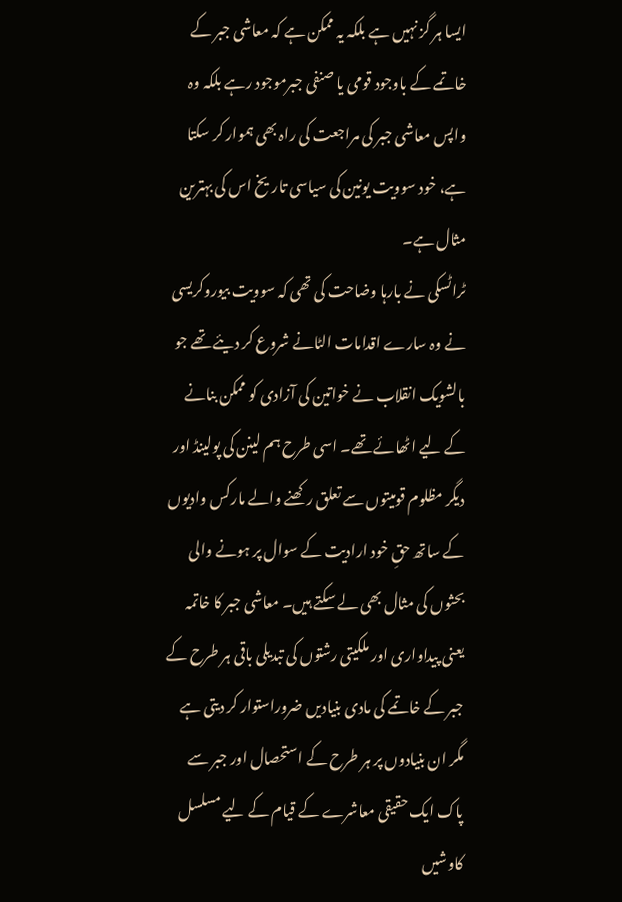ایسا ہر گز نہیں ہے بلکہ یہ ممکن ہے کہ معاشی جبر کے خاتمے کے باوجود قومی یا صنفی جبرموجود رہے بلکہ وہ واپس معاشی جبر کی مراجعت کی راہ بھی ہموار کر سکتا ہے، خود سوویت یونین کی سیاسی تاریخ اس کی بہترین مثال ہے۔
ٹراٹسکی نے بارہا وضاحت کی تھی کہ سوویت بیوروکریسی نے وہ سارے اقدامات الٹانے شروع کر دیئے تھے جو بالشویک انقلاب نے خواتین کی آزادی کو ممکن بنانے کے لیے اٹھائے تھے۔ اسی طرح ہم لینن کی پولینڈ اور دیگر مظلوم قومیتوں سے تعلق رکھنے والے مارکس وادیوں کے ساتھ حقِ خود ارادیت کے سوال پر ہونے والی بحثوں کی مثال بھی لے سکتے ہیں۔ معاشی جبر کا خاتمہ یعنی پیداواری اور ملکیتی رشتوں کی تبدیلی باقی ہر طرح کے جبر کے خاتمے کی مادی بنیادیں ضروراستوار کر دیتی ہے مگر ان بنیادوں پر ہر طرح کے استحصال اور جبر سے پاک ایک حقیقی معاشرے کے قیام کے لیے مسلسل کاوشیں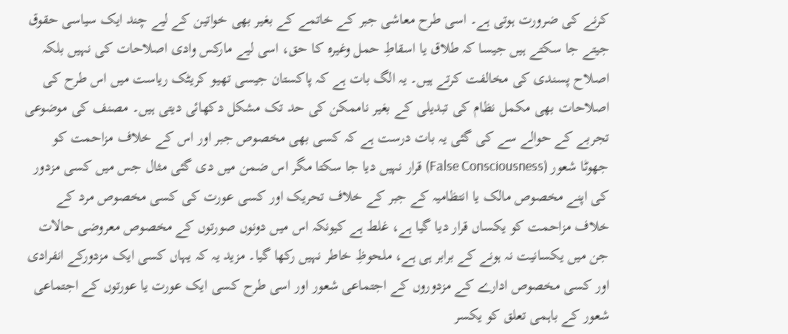کرنے کی ضرورت ہوتی ہے۔ اسی طرح معاشی جبر کے خاتمے کے بغیر بھی خواتین کے لیے چند ایک سیاسی حقوق جیتے جا سکتے ہیں جیسا کہ طلاق یا اسقاطِ حمل وغیرہ کا حق، اسی لیے مارکس وادی اصلاحات کی نہیں بلکہ اصلاح پسندی کی مخالفت کرتے ہیں۔ یہ الگ بات ہے کہ پاکستان جیسی تھیو کریٹک ریاست میں اس طرح کی اصلاحات بھی مکمل نظام کی تبدیلی کے بغیر ناممکن کی حد تک مشکل دکھائی دیتی ہیں۔ مصنف کی موضوعی تجربے کے حوالے سے کی گئی یہ بات درست ہے کہ کسی بھی مخصوص جبر اور اس کے خلاف مزاحمت کو جھوٹا شعور (False Consciousness) قرار نہیں دیا جا سکتا مگر اس ضمن میں دی گئی مثال جس میں کسی مزدور کی اپنے مخصوص مالک یا انتظامیہ کے جبر کے خلاف تحریک اور کسی عورت کی کسی مخصوص مرد کے خلاف مزاحمت کو یکساں قرار دیا گیا ہے، غلط ہے کیونکہ اس میں دونوں صورتوں کے مخصوص معروضی حالات جن میں یکسانیت نہ ہونے کے برابر ہی ہے، ملحوظِ خاطر نہیں رکھا گیا۔ مزید یہ کہ یہاں کسی ایک مزدورکے انفرادی اور کسی مخصوص ادارے کے مزدوروں کے اجتماعی شعور اور اسی طرح کسی ایک عورت یا عورتوں کے اجتماعی شعور کے باہمی تعلق کو یکسر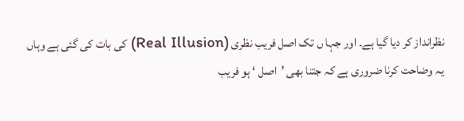نظرانداز کر دیا گیا ہے۔ اور جہا ں تک اصل فریب نظری (Real Illusion) کی بات کی گئی ہے وہاں یہ وضاحت کرنا ضروری ہے کہ جتنا بھی ’اصل ‘ ہو فریب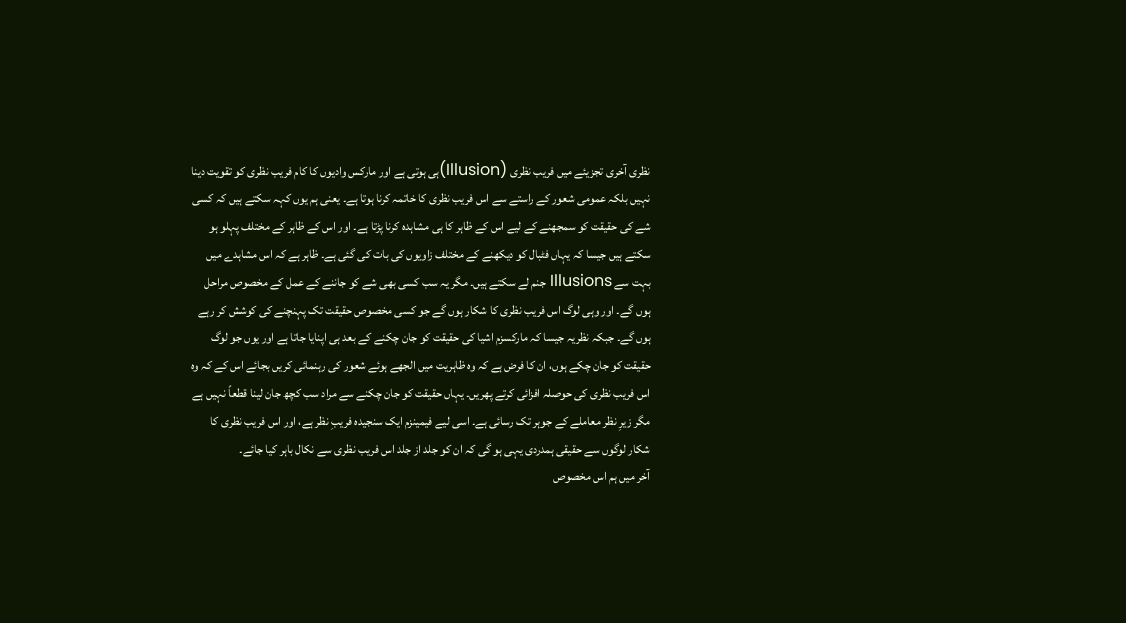نظری آخری تجزیئے میں فریب نظری (Illusion)ہی ہوتی ہے اور مارکس وادیوں کا کام فریب نظری کو تقویت دینا نہیں بلکہ عمومی شعور کے راستے سے اس فریب نظری کا خاتمہ کرنا ہوتا ہے۔ یعنی ہم یوں کہہ سکتے ہیں کہ کسی شے کی حقیقت کو سمجھنے کے لیے اس کے ظاہر کا ہی مشاہدہ کرنا پڑتا ہے۔ اور اس کے ظاہر کے مختلف پہلو ہو سکتے ہیں جیسا کہ یہاں فٹبال کو دیکھنے کے مختلف زاویوں کی بات کی گئی ہے۔ ظاہر ہے کہ اس مشاہدے میں بہت سے Illusions جنم لے سکتے ہیں۔ مگر یہ سب کسی بھی شے کو جاننے کے عمل کے مخصوص مراحل ہوں گے۔ اور وہی لوگ اس فریب نظری کا شکار ہوں گے جو کسی مخصوص حقیقت تک پہنچنے کی کوشش کر رہے ہوں گے۔ جبکہ نظریہ جیسا کہ مارکسزم اشیا کی حقیقت کو جان چکنے کے بعد ہی اپنایا جاتا ہے اور یوں جو لوگ حقیقت کو جان چکے ہوں، ان کا فرض ہے کہ وہ ظاہریت میں الجھے ہوئے شعور کی رہنمائی کریں بجائے اس کے کہ وہ اس فریب نظری کی حوصلہ افزائی کرتے پھریں۔ یہاں حقیقت کو جان چکنے سے مراد سب کچھ جان لینا قطعاً نہیں ہے مگر زیرِ نظر معاملے کے جوہر تک رسائی ہے۔ اسی لیے فیمینزم ایک سنجیدہ فریبِ نظر ہے، اور اس فریب نظری کا شکار لوگوں سے حقیقی ہمدردی یہی ہو گی کہ ان کو جلد از جلد اس فریب نظری سے نکال باہر کیا جائے۔
آخر میں ہم اس مخصوص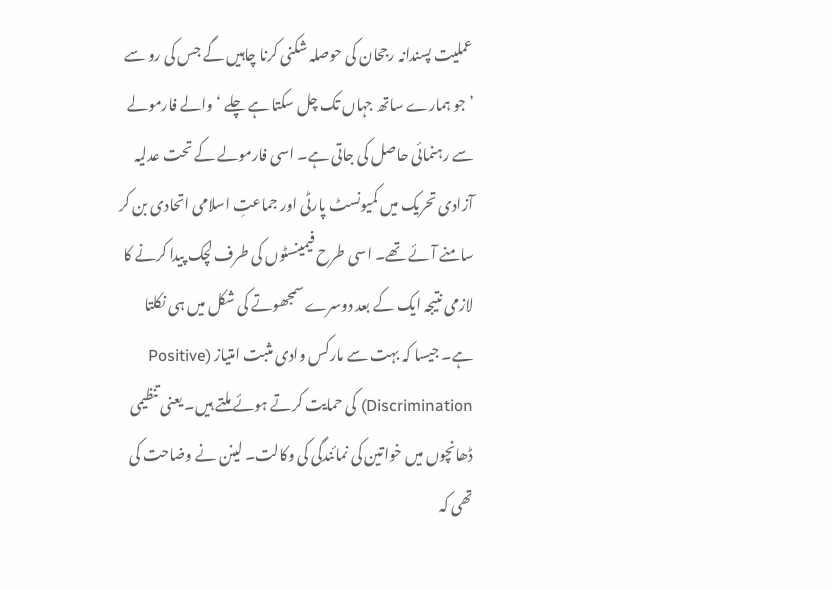عملیت پسندانہ رجحان کی حوصلہ شکنی کرنا چاہیں گے جس کی رو سے ’جو ہمارے ساتھ جہاں تک چل سکتا ہے چلے ‘ والے فارمولے سے رہنمائی حاصل کی جاتی ہے۔ اسی فارمولے کے تحت عدلیہ آزادی تحریک میں کمیونسٹ پارٹی اور جماعتِ اسلامی اتحادی بن کر سامنے آئے تھے۔ اسی طرح فیمینسٹوں کی طرف لچک پیدا کرنے کا لازمی نتیجہ ایک کے بعد دوسرے سمجھوتے کی شکل میں ہی نکلتا ہے۔ جیسا کہ بہت سے مارکس وادی مثبت امتیاز (Positive Discrimination) کی حمایت کرتے ہوئے ملتے ہیں۔ یعنی تنظیمی ڈھانچوں میں خواتین کی نمائندگی کی وکالت۔ لینن نے وضاحت کی تھی کہ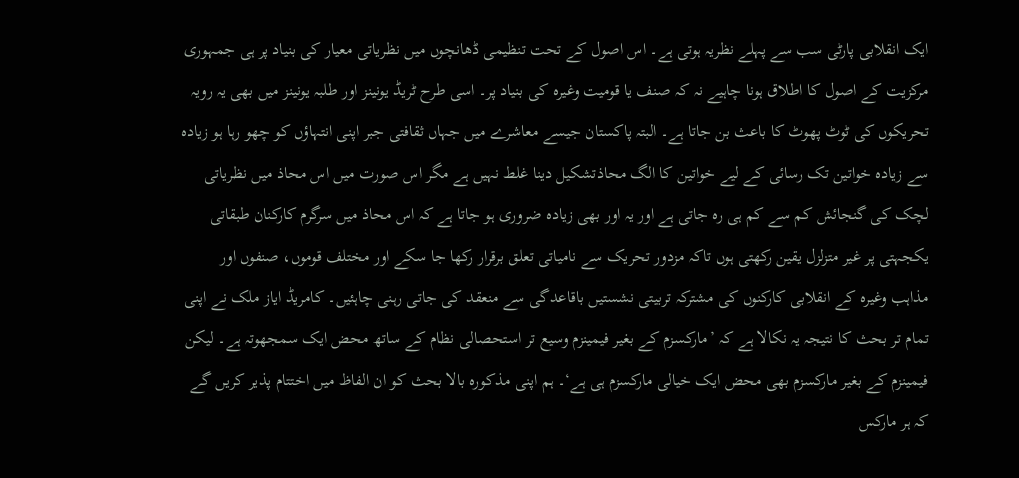ایک انقلابی پارٹی سب سے پہلے نظریہ ہوتی ہے۔ اس اصول کے تحت تنظیمی ڈھانچوں میں نظریاتی معیار کی بنیاد پر ہی جمہوری مرکزیت کے اصول کا اطلاق ہونا چاہیے نہ کہ صنف یا قومیت وغیرہ کی بنیاد پر۔ اسی طرح ٹریڈ یونینز اور طلبہ یونینز میں بھی یہ رویہ تحریکوں کی ٹوٹ پھوٹ کا باعث بن جاتا ہے۔ البتہ پاکستان جیسے معاشرے میں جہاں ثقافتی جبر اپنی انتہاؤں کو چھو رہا ہو زیادہ سے زیادہ خواتین تک رسائی کے لیے خواتین کا الگ محاذتشکیل دینا غلط نہیں ہے مگر اس صورت میں اس محاذ میں نظریاتی لچک کی گنجائش کم سے کم ہی رہ جاتی ہے اور یہ اور بھی زیادہ ضروری ہو جاتا ہے کہ اس محاذ میں سرگرم کارکنان طبقاتی یکجہتی پر غیر متزلزل یقین رکھتی ہوں تاکہ مزدور تحریک سے نامیاتی تعلق برقرار رکھا جا سکے اور مختلف قوموں، صنفوں اور مذاہب وغیرہ کے انقلابی کارکنوں کی مشترکہ تربیتی نشستیں باقاعدگی سے منعقد کی جاتی رہنی چاہئیں۔ کامریڈ ایاز ملک نے اپنی تمام تر بحث کا نتیجہ یہ نکالا ہے کہ ’مارکسزم کے بغیر فیمینزم وسیع تر استحصالی نظام کے ساتھ محض ایک سمجھوتہ ہے۔ لیکن فیمینزم کے بغیر مارکسزم بھی محض ایک خیالی مارکسزم ہی ہے‘۔ ہم اپنی مذکورہ بالا بحث کو ان الفاظ میں اختتام پذیر کریں گے کہ ہر مارکس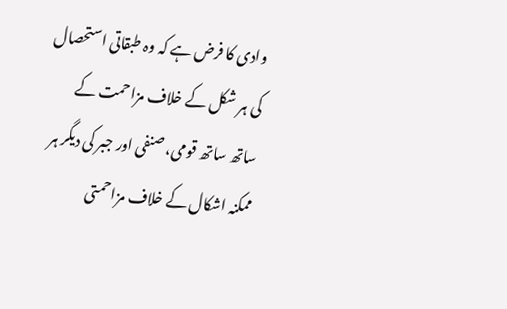وادی کا فرض ہے کہ وہ طبقاتی استحصال کی ہر شکل کے خلاف مزاحمت کے ساتھ ساتھ قومی، صنفی اور جبر کی دیگر ہر ممکنہ اشکال کے خلاف مزاحمتی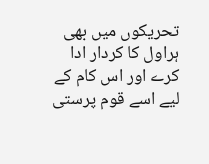تحریکوں میں بھی ہراول کا کردار ادا کرے اور اس کام کے لیے اسے قوم پرستی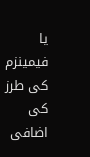یا فیمینزم کی طرز کی اضافی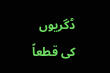ڈگریوں کی قطعاً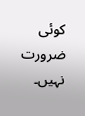کوئی ضرورت نہیں۔